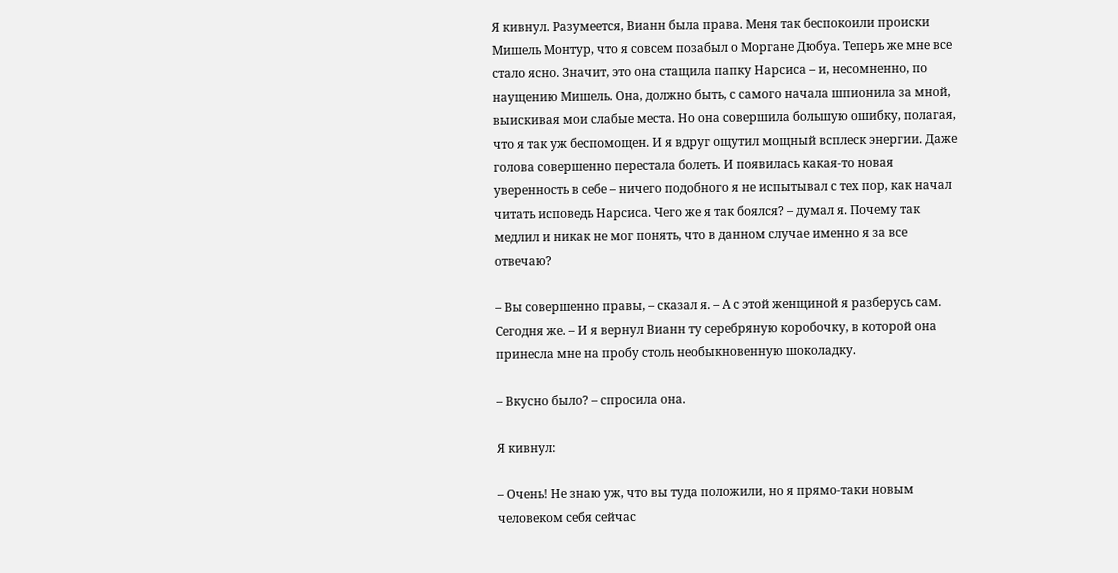Я кивнул. Разумеется, Вианн была права. Меня так беспокоили происки Мишель Монтур, что я совсем позабыл о Моргане Дюбуа. Теперь же мне все стало ясно. Значит, это она стащила папку Нарсиса – и, несомненно, по наущению Мишель. Она, должно быть, с самого начала шпионила за мной, выискивая мои слабые места. Но она совершила большую ошибку, полагая, что я так уж беспомощен. И я вдруг ощутил мощный всплеск энергии. Даже голова совершенно перестала болеть. И появилась какая-то новая уверенность в себе – ничего подобного я не испытывал с тех пор, как начал читать исповедь Нарсиса. Чего же я так боялся? – думал я. Почему так медлил и никак не мог понять, что в данном случае именно я за все отвечаю?

– Вы совершенно правы, – сказал я. – А с этой женщиной я разберусь сам. Сегодня же. – И я вернул Вианн ту серебряную коробочку, в которой она принесла мне на пробу столь необыкновенную шоколадку.

– Вкусно было? – спросила она.

Я кивнул:

– Очень! Не знаю уж, что вы туда положили, но я прямо-таки новым человеком себя сейчас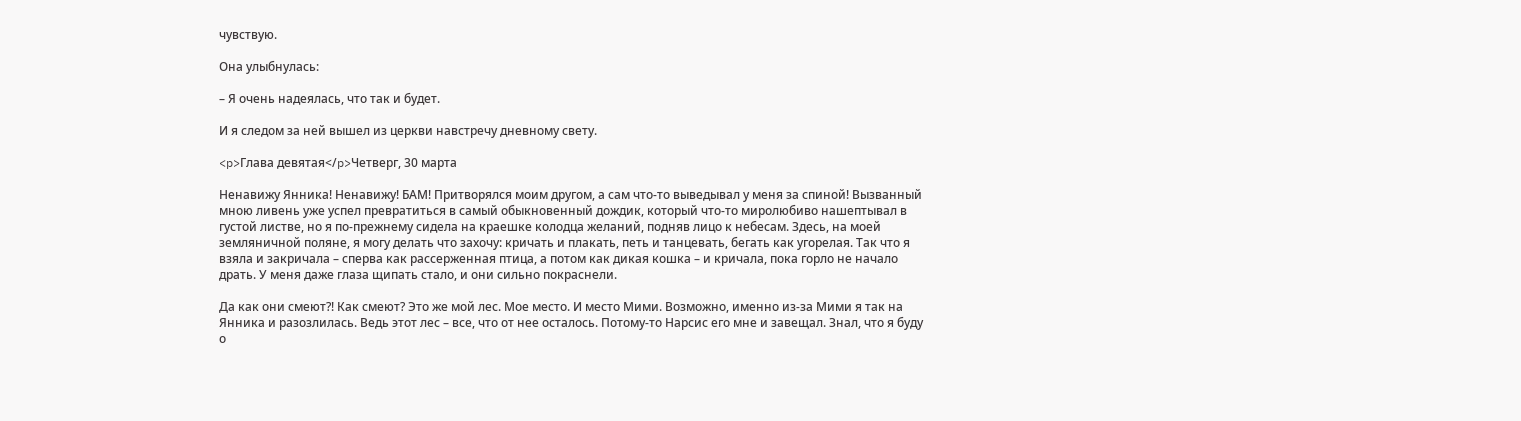чувствую.

Она улыбнулась:

– Я очень надеялась, что так и будет.

И я следом за ней вышел из церкви навстречу дневному свету.

<p>Глава девятая</p>Четверг, 30 марта

Ненавижу Янника! Ненавижу! БАМ! Притворялся моим другом, а сам что-то выведывал у меня за спиной! Вызванный мною ливень уже успел превратиться в самый обыкновенный дождик, который что-то миролюбиво нашептывал в густой листве, но я по-прежнему сидела на краешке колодца желаний, подняв лицо к небесам. Здесь, на моей земляничной поляне, я могу делать что захочу: кричать и плакать, петь и танцевать, бегать как угорелая. Так что я взяла и закричала – сперва как рассерженная птица, а потом как дикая кошка – и кричала, пока горло не начало драть. У меня даже глаза щипать стало, и они сильно покраснели.

Да как они смеют?! Как смеют? Это же мой лес. Мое место. И место Мими. Возможно, именно из-за Мими я так на Янника и разозлилась. Ведь этот лес – все, что от нее осталось. Потому-то Нарсис его мне и завещал. Знал, что я буду о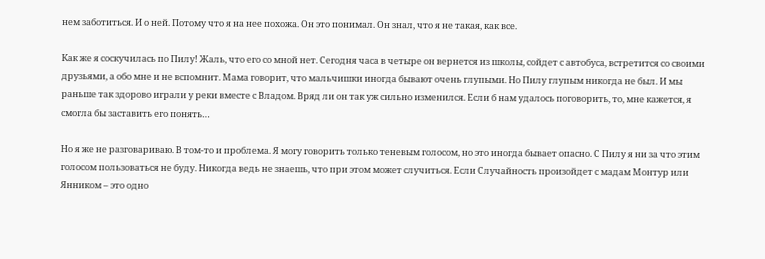нем заботиться. И о ней. Потому что я на нее похожа. Он это понимал. Он знал, что я не такая, как все.

Как же я соскучилась по Пилу! Жаль, что его со мной нет. Сегодня часа в четыре он вернется из школы, сойдет с автобуса, встретится со своими друзьями, а обо мне и не вспомнит. Мама говорит, что мальчишки иногда бывают очень глупыми. Но Пилу глупым никогда не был. И мы раньше так здорово играли у реки вместе с Владом. Вряд ли он так уж сильно изменился. Если б нам удалось поговорить, то, мне кажется, я смогла бы заставить его понять…

Но я же не разговариваю. В том-то и проблема. Я могу говорить только теневым голосом, но это иногда бывает опасно. С Пилу я ни за что этим голосом пользоваться не буду. Никогда ведь не знаешь, что при этом может случиться. Если Случайность произойдет с мадам Монтур или Янником – это одно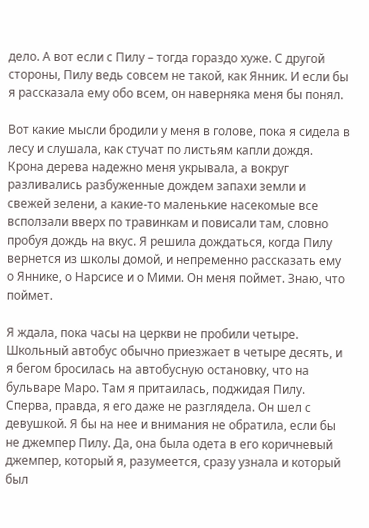дело. А вот если с Пилу – тогда гораздо хуже. С другой стороны, Пилу ведь совсем не такой, как Янник. И если бы я рассказала ему обо всем, он наверняка меня бы понял.

Вот какие мысли бродили у меня в голове, пока я сидела в лесу и слушала, как стучат по листьям капли дождя. Крона дерева надежно меня укрывала, а вокруг разливались разбуженные дождем запахи земли и свежей зелени, а какие-то маленькие насекомые все всползали вверх по травинкам и повисали там, словно пробуя дождь на вкус. Я решила дождаться, когда Пилу вернется из школы домой, и непременно рассказать ему о Яннике, о Нарсисе и о Мими. Он меня поймет. Знаю, что поймет.

Я ждала, пока часы на церкви не пробили четыре. Школьный автобус обычно приезжает в четыре десять, и я бегом бросилась на автобусную остановку, что на бульваре Маро. Там я притаилась, поджидая Пилу. Сперва, правда, я его даже не разглядела. Он шел с девушкой. Я бы на нее и внимания не обратила, если бы не джемпер Пилу. Да, она была одета в его коричневый джемпер, который я, разумеется, сразу узнала и который был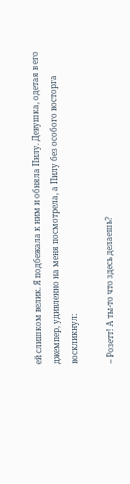ей слишком велик. Я подбежала к ним и обняла Пилу. Девушка, одетая в его джемпер, удивленно на меня посмотрела, а Пилу без особого восторга воскликнул:

– Розетт! А ты-то что здесь делаешь?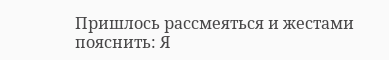Пришлось рассмеяться и жестами пояснить: Я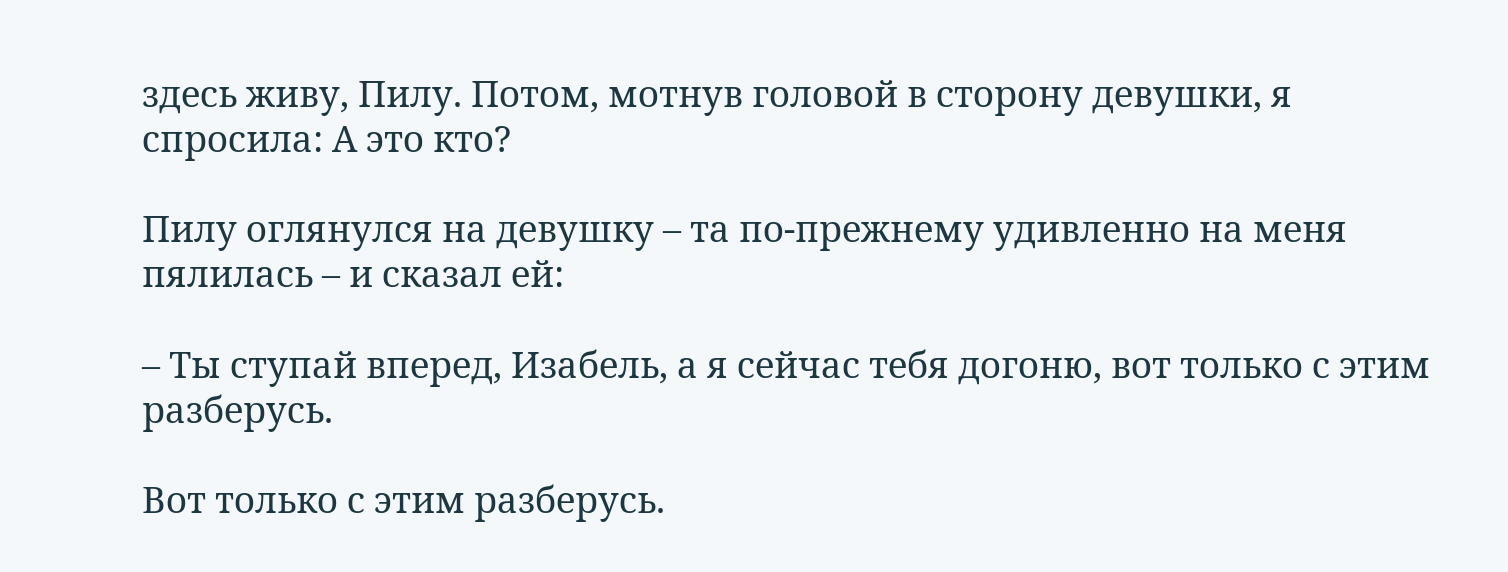здесь живу, Пилу. Потом, мотнув головой в сторону девушки, я спросила: А это кто?

Пилу оглянулся на девушку – та по-прежнему удивленно на меня пялилась – и сказал ей:

– Ты ступай вперед, Изабель, а я сейчас тебя догоню, вот только с этим разберусь.

Вот только с этим разберусь.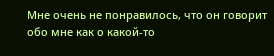Мне очень не понравилось, что он говорит обо мне как о какой-то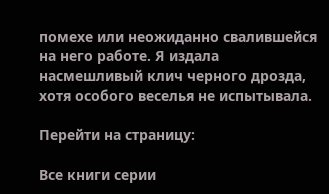помехе или неожиданно свалившейся на него работе. Я издала насмешливый клич черного дрозда, хотя особого веселья не испытывала.

Перейти на страницу:

Все книги серии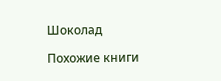Шоколад

Похожие книги